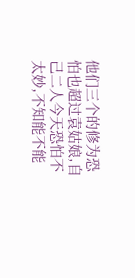他们三个的修为恐怕也超过袁姑娘,自己二人今天恐怕不太妙,不知能不能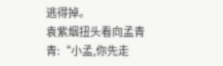逃得掉。
袁紫烟扭头看向孟青青:“小孟,你先走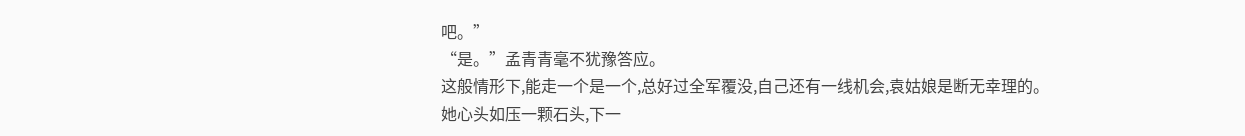吧。”
“是。”孟青青毫不犹豫答应。
这般情形下,能走一个是一个,总好过全军覆没,自己还有一线机会,袁姑娘是断无幸理的。
她心头如压一颗石头,下一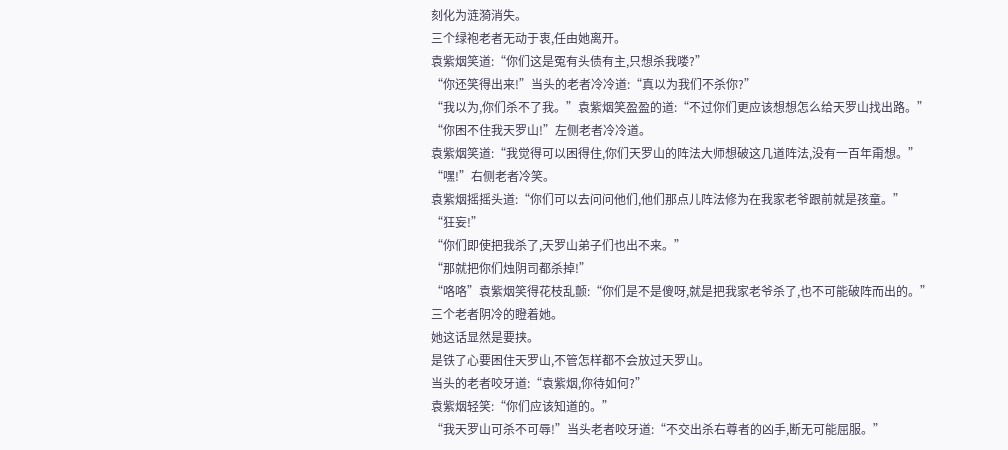刻化为涟漪消失。
三个绿袍老者无动于衷,任由她离开。
袁紫烟笑道:“你们这是冤有头债有主,只想杀我喽?”
“你还笑得出来!”当头的老者冷冷道:“真以为我们不杀你?”
“我以为,你们杀不了我。”袁紫烟笑盈盈的道:“不过你们更应该想想怎么给天罗山找出路。”
“你困不住我天罗山!”左侧老者冷冷道。
袁紫烟笑道:“我觉得可以困得住,你们天罗山的阵法大师想破这几道阵法,没有一百年甭想。”
“嘿!”右侧老者冷笑。
袁紫烟摇摇头道:“你们可以去问问他们,他们那点儿阵法修为在我家老爷跟前就是孩童。”
“狂妄!”
“你们即使把我杀了,天罗山弟子们也出不来。”
“那就把你们烛阴司都杀掉!”
“咯咯”袁紫烟笑得花枝乱颤:“你们是不是傻呀,就是把我家老爷杀了,也不可能破阵而出的。”
三个老者阴冷的瞪着她。
她这话显然是要挟。
是铁了心要困住天罗山,不管怎样都不会放过天罗山。
当头的老者咬牙道:“袁紫烟,你待如何?”
袁紫烟轻笑:“你们应该知道的。”
“我天罗山可杀不可辱!”当头老者咬牙道:“不交出杀右尊者的凶手,断无可能屈服。”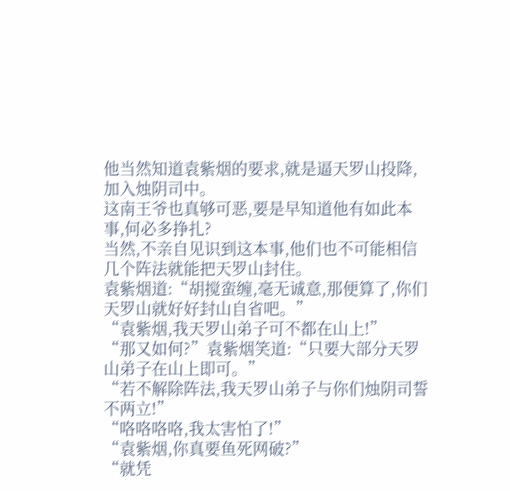他当然知道袁紫烟的要求,就是逼天罗山投降,加入烛阴司中。
这南王爷也真够可恶,要是早知道他有如此本事,何必多挣扎?
当然,不亲自见识到这本事,他们也不可能相信几个阵法就能把天罗山封住。
袁紫烟道:“胡搅蛮缠,毫无诚意,那便算了,你们天罗山就好好封山自省吧。”
“袁紫烟,我天罗山弟子可不都在山上!”
“那又如何?”袁紫烟笑道:“只要大部分天罗山弟子在山上即可。”
“若不解除阵法,我天罗山弟子与你们烛阴司誓不两立!”
“咯咯咯咯,我太害怕了!”
“袁紫烟,你真要鱼死网破?”
“就凭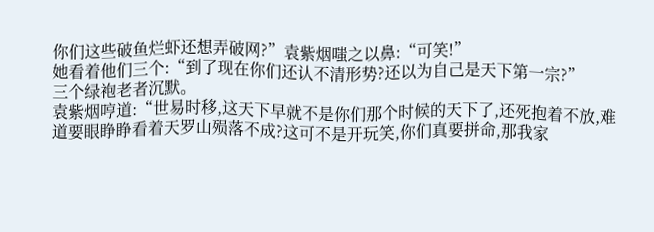你们这些破鱼烂虾还想弄破网?”袁紫烟嗤之以鼻:“可笑!”
她看着他们三个:“到了现在你们还认不清形势?还以为自己是天下第一宗?”
三个绿袍老者沉默。
袁紫烟哼道:“世易时移,这天下早就不是你们那个时候的天下了,还死抱着不放,难道要眼睁睁看着天罗山殒落不成?这可不是开玩笑,你们真要拼命,那我家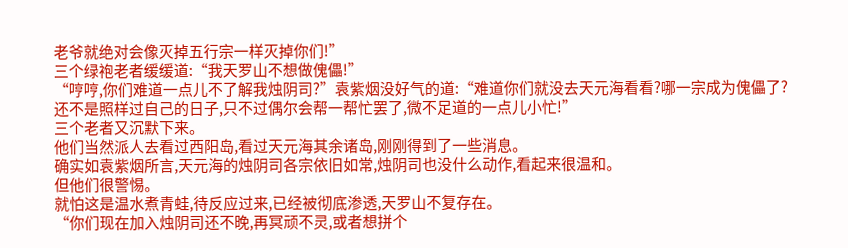老爷就绝对会像灭掉五行宗一样灭掉你们!”
三个绿袍老者缓缓道:“我天罗山不想做傀儡!”
“哼哼,你们难道一点儿不了解我烛阴司?”袁紫烟没好气的道:“难道你们就没去天元海看看?哪一宗成为傀儡了?还不是照样过自己的日子,只不过偶尔会帮一帮忙罢了,微不足道的一点儿小忙!”
三个老者又沉默下来。
他们当然派人去看过西阳岛,看过天元海其余诸岛,刚刚得到了一些消息。
确实如袁紫烟所言,天元海的烛阴司各宗依旧如常,烛阴司也没什么动作,看起来很温和。
但他们很警惕。
就怕这是温水煮青蛙,待反应过来,已经被彻底渗透,天罗山不复存在。
“你们现在加入烛阴司还不晚,再冥顽不灵,或者想拼个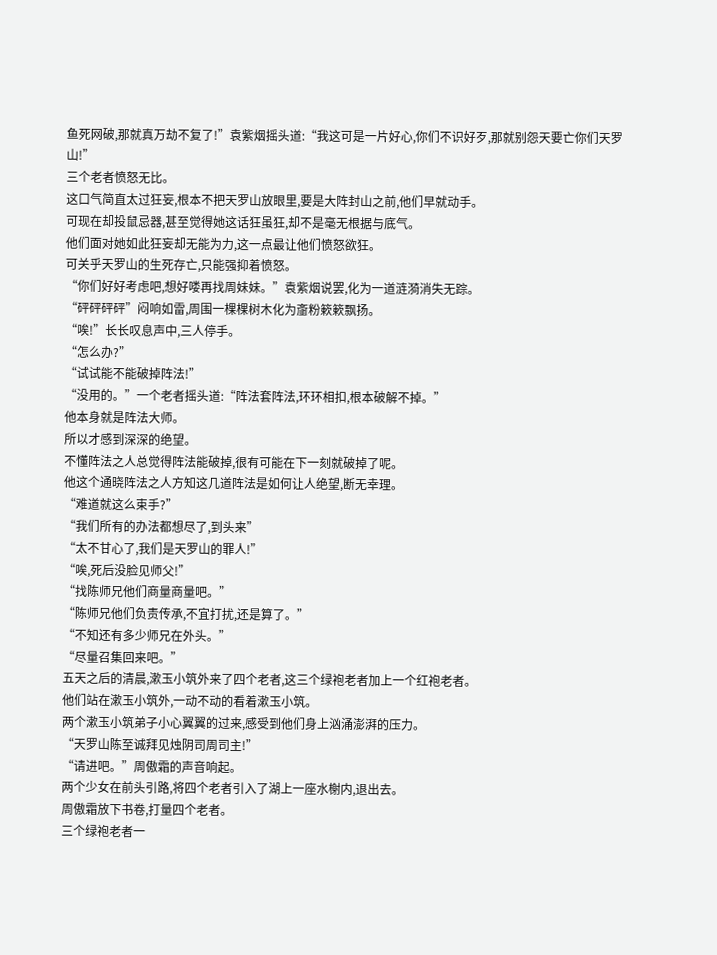鱼死网破,那就真万劫不复了!”袁紫烟摇头道:“我这可是一片好心,你们不识好歹,那就别怨天要亡你们天罗山!”
三个老者愤怒无比。
这口气简直太过狂妄,根本不把天罗山放眼里,要是大阵封山之前,他们早就动手。
可现在却投鼠忌器,甚至觉得她这话狂虽狂,却不是毫无根据与底气。
他们面对她如此狂妄却无能为力,这一点最让他们愤怒欲狂。
可关乎天罗山的生死存亡,只能强抑着愤怒。
“你们好好考虑吧,想好喽再找周妹妹。”袁紫烟说罢,化为一道涟漪消失无踪。
“砰砰砰砰”闷响如雷,周围一棵棵树木化为齑粉簌簌飘扬。
“唉!”长长叹息声中,三人停手。
“怎么办?”
“试试能不能破掉阵法!”
“没用的。”一个老者摇头道:“阵法套阵法,环环相扣,根本破解不掉。”
他本身就是阵法大师。
所以才感到深深的绝望。
不懂阵法之人总觉得阵法能破掉,很有可能在下一刻就破掉了呢。
他这个通晓阵法之人方知这几道阵法是如何让人绝望,断无幸理。
“难道就这么束手?”
“我们所有的办法都想尽了,到头来”
“太不甘心了,我们是天罗山的罪人!”
“唉,死后没脸见师父!”
“找陈师兄他们商量商量吧。”
“陈师兄他们负责传承,不宜打扰,还是算了。”
“不知还有多少师兄在外头。”
“尽量召集回来吧。”
五天之后的清晨,漱玉小筑外来了四个老者,这三个绿袍老者加上一个红袍老者。
他们站在漱玉小筑外,一动不动的看着漱玉小筑。
两个漱玉小筑弟子小心翼翼的过来,感受到他们身上汹涌澎湃的压力。
“天罗山陈至诚拜见烛阴司周司主!”
“请进吧。”周傲霜的声音响起。
两个少女在前头引路,将四个老者引入了湖上一座水榭内,退出去。
周傲霜放下书卷,打量四个老者。
三个绿袍老者一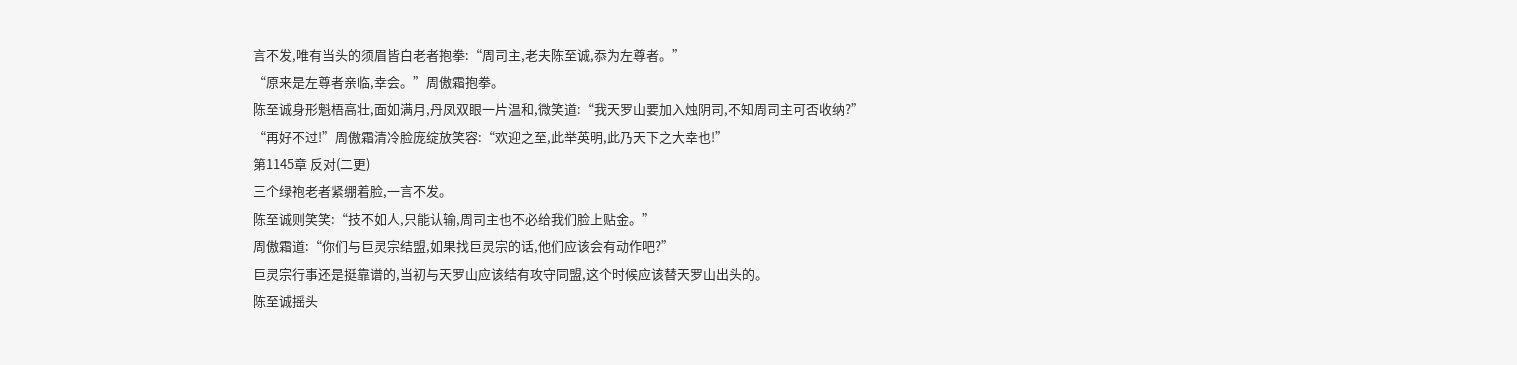言不发,唯有当头的须眉皆白老者抱拳:“周司主,老夫陈至诚,忝为左尊者。”
“原来是左尊者亲临,幸会。”周傲霜抱拳。
陈至诚身形魁梧高壮,面如满月,丹凤双眼一片温和,微笑道:“我天罗山要加入烛阴司,不知周司主可否收纳?”
“再好不过!”周傲霜清冷脸庞绽放笑容:“欢迎之至,此举英明,此乃天下之大幸也!”
第1145章 反对(二更)
三个绿袍老者紧绷着脸,一言不发。
陈至诚则笑笑:“技不如人,只能认输,周司主也不必给我们脸上贴金。”
周傲霜道:“你们与巨灵宗结盟,如果找巨灵宗的话,他们应该会有动作吧?”
巨灵宗行事还是挺靠谱的,当初与天罗山应该结有攻守同盟,这个时候应该替天罗山出头的。
陈至诚摇头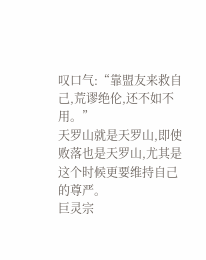叹口气:“靠盟友来救自己,荒谬绝伦,还不如不用。”
天罗山就是天罗山,即使败落也是天罗山,尤其是这个时候更要维持自己的尊严。
巨灵宗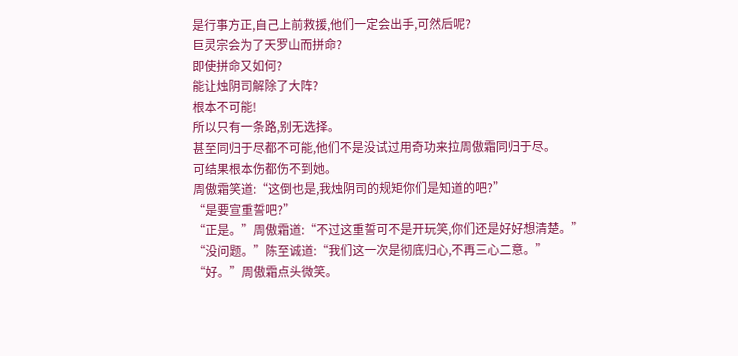是行事方正,自己上前救援,他们一定会出手,可然后呢?
巨灵宗会为了天罗山而拼命?
即使拼命又如何?
能让烛阴司解除了大阵?
根本不可能!
所以只有一条路,别无选择。
甚至同归于尽都不可能,他们不是没试过用奇功来拉周傲霜同归于尽。
可结果根本伤都伤不到她。
周傲霜笑道:“这倒也是,我烛阴司的规矩你们是知道的吧?”
“是要宣重誓吧?”
“正是。”周傲霜道:“不过这重誓可不是开玩笑,你们还是好好想清楚。”
“没问题。”陈至诚道:“我们这一次是彻底归心,不再三心二意。”
“好。”周傲霜点头微笑。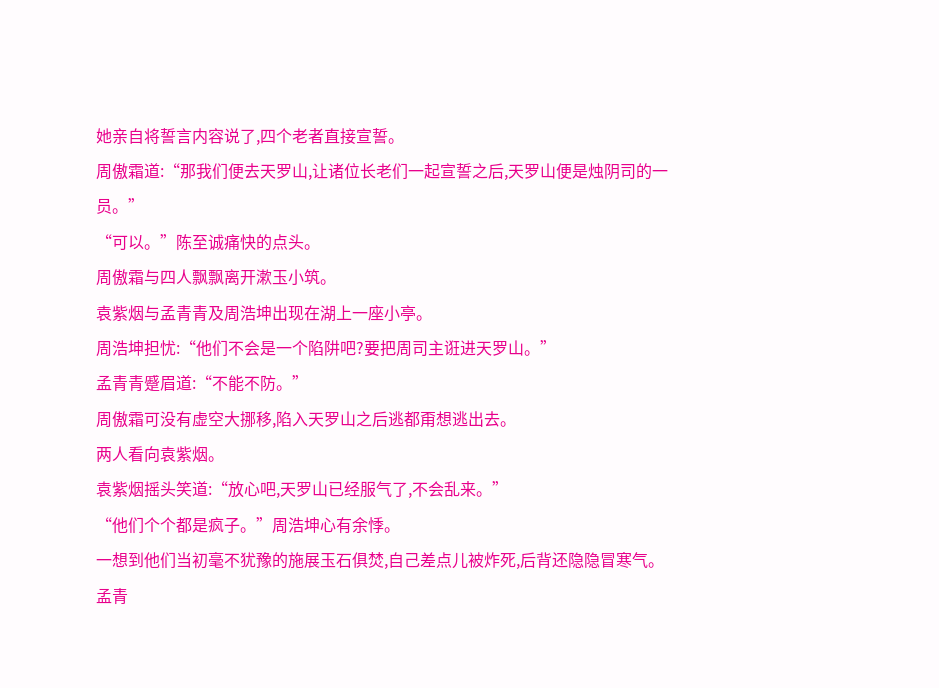她亲自将誓言内容说了,四个老者直接宣誓。
周傲霜道:“那我们便去天罗山,让诸位长老们一起宣誓之后,天罗山便是烛阴司的一员。”
“可以。”陈至诚痛快的点头。
周傲霜与四人飘飘离开漱玉小筑。
袁紫烟与孟青青及周浩坤出现在湖上一座小亭。
周浩坤担忧:“他们不会是一个陷阱吧?要把周司主诳进天罗山。”
孟青青蹙眉道:“不能不防。”
周傲霜可没有虚空大挪移,陷入天罗山之后逃都甭想逃出去。
两人看向袁紫烟。
袁紫烟摇头笑道:“放心吧,天罗山已经服气了,不会乱来。”
“他们个个都是疯子。”周浩坤心有余悸。
一想到他们当初毫不犹豫的施展玉石俱焚,自己差点儿被炸死,后背还隐隐冒寒气。
孟青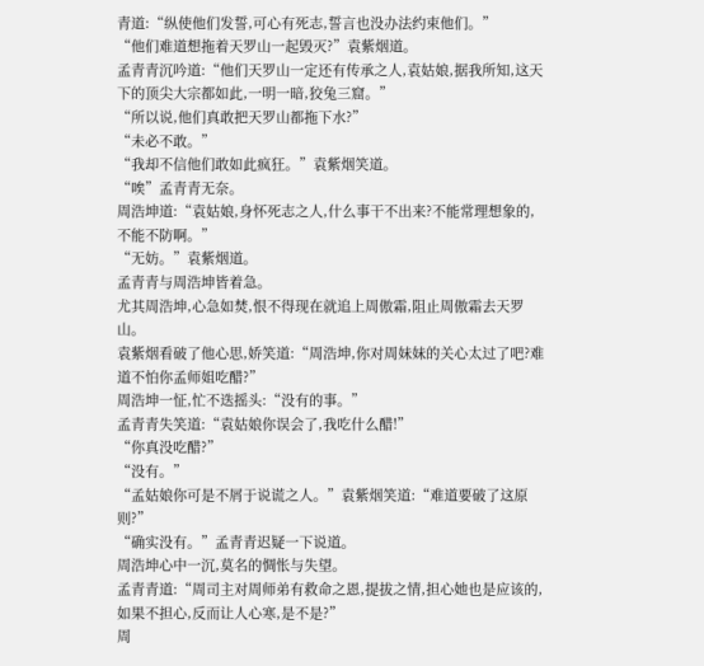青道:“纵使他们发誓,可心有死志,誓言也没办法约束他们。”
“他们难道想拖着天罗山一起毁灭?”袁紫烟道。
孟青青沉吟道:“他们天罗山一定还有传承之人,袁姑娘,据我所知,这天下的顶尖大宗都如此,一明一暗,狡兔三窟。”
“所以说,他们真敢把天罗山都拖下水?”
“未必不敢。”
“我却不信他们敢如此疯狂。”袁紫烟笑道。
“唉”孟青青无奈。
周浩坤道:“袁姑娘,身怀死志之人,什么事干不出来?不能常理想象的,不能不防啊。”
“无妨。”袁紫烟道。
孟青青与周浩坤皆着急。
尤其周浩坤,心急如焚,恨不得现在就追上周傲霜,阻止周傲霜去天罗山。
袁紫烟看破了他心思,娇笑道:“周浩坤,你对周妹妹的关心太过了吧?难道不怕你孟师姐吃醋?”
周浩坤一怔,忙不迭摇头:“没有的事。”
孟青青失笑道:“袁姑娘你误会了,我吃什么醋!”
“你真没吃醋?”
“没有。”
“孟姑娘你可是不屑于说谎之人。”袁紫烟笑道:“难道要破了这原则?”
“确实没有。”孟青青迟疑一下说道。
周浩坤心中一沉,莫名的惆怅与失望。
孟青青道:“周司主对周师弟有救命之恩,提拔之情,担心她也是应该的,如果不担心,反而让人心寒,是不是?”
周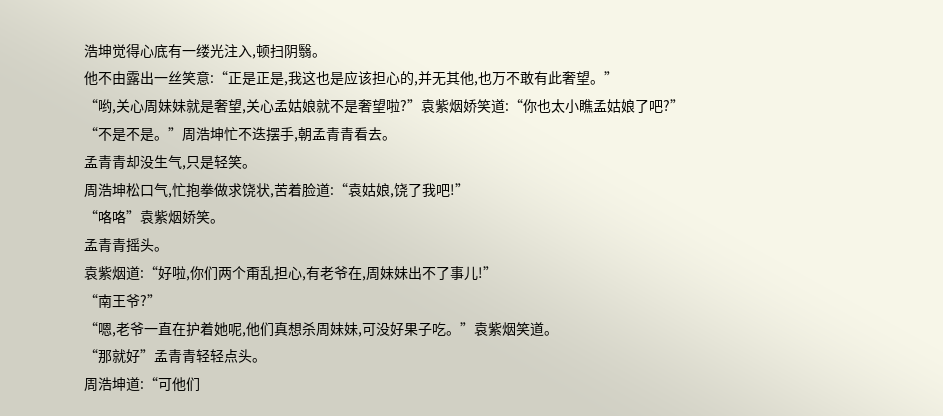浩坤觉得心底有一缕光注入,顿扫阴翳。
他不由露出一丝笑意:“正是正是,我这也是应该担心的,并无其他,也万不敢有此奢望。”
“哟,关心周妹妹就是奢望,关心孟姑娘就不是奢望啦?”袁紫烟娇笑道:“你也太小瞧孟姑娘了吧?”
“不是不是。”周浩坤忙不迭摆手,朝孟青青看去。
孟青青却没生气,只是轻笑。
周浩坤松口气,忙抱拳做求饶状,苦着脸道:“袁姑娘,饶了我吧!”
“咯咯”袁紫烟娇笑。
孟青青摇头。
袁紫烟道:“好啦,你们两个甭乱担心,有老爷在,周妹妹出不了事儿!”
“南王爷?”
“嗯,老爷一直在护着她呢,他们真想杀周妹妹,可没好果子吃。”袁紫烟笑道。
“那就好”孟青青轻轻点头。
周浩坤道:“可他们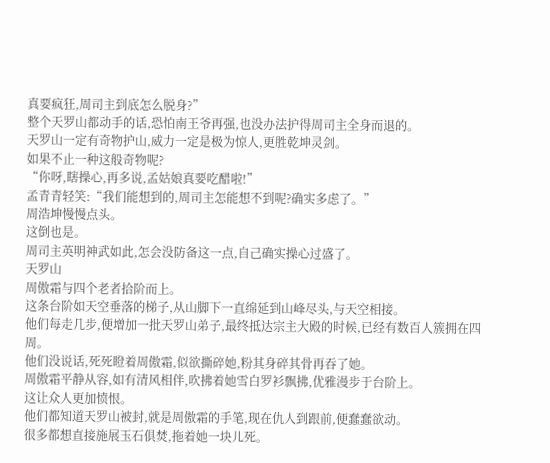真要疯狂,周司主到底怎么脱身?”
整个天罗山都动手的话,恐怕南王爷再强,也没办法护得周司主全身而退的。
天罗山一定有奇物护山,威力一定是极为惊人,更胜乾坤灵剑。
如果不止一种这般奇物呢?
“你呀,瞎操心,再多说,孟姑娘真要吃醋啦!”
孟青青轻笑:“我们能想到的,周司主怎能想不到呢?确实多虑了。”
周浩坤慢慢点头。
这倒也是。
周司主英明神武如此,怎会没防备这一点,自己确实操心过盛了。
天罗山
周傲霜与四个老者拾阶而上。
这条台阶如天空垂落的梯子,从山脚下一直绵延到山峰尽头,与天空相接。
他们每走几步,便增加一批天罗山弟子,最终抵达宗主大殿的时候,已经有数百人簇拥在四周。
他们没说话,死死瞪着周傲霜,似欲撕碎她,粉其身碎其骨再吞了她。
周傲霜平静从容,如有清风相伴,吹拂着她雪白罗衫飘拂,优雅漫步于台阶上。
这让众人更加愤恨。
他们都知道天罗山被封,就是周傲霜的手笔,现在仇人到跟前,便蠢蠢欲动。
很多都想直接施展玉石俱焚,拖着她一块儿死。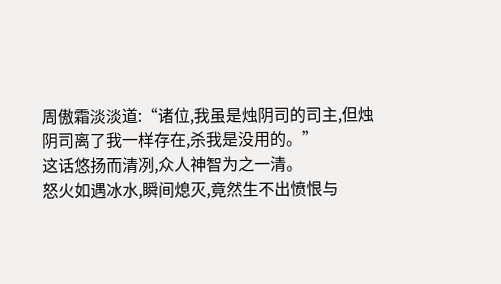周傲霜淡淡道:“诸位,我虽是烛阴司的司主,但烛阴司离了我一样存在,杀我是没用的。”
这话悠扬而清冽,众人神智为之一清。
怒火如遇冰水,瞬间熄灭,竟然生不出愤恨与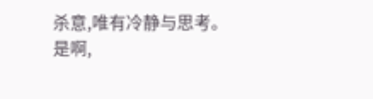杀意,唯有冷静与思考。
是啊,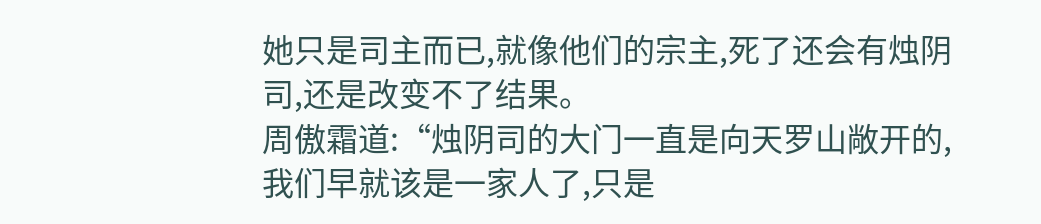她只是司主而已,就像他们的宗主,死了还会有烛阴司,还是改变不了结果。
周傲霜道:“烛阴司的大门一直是向天罗山敞开的,我们早就该是一家人了,只是